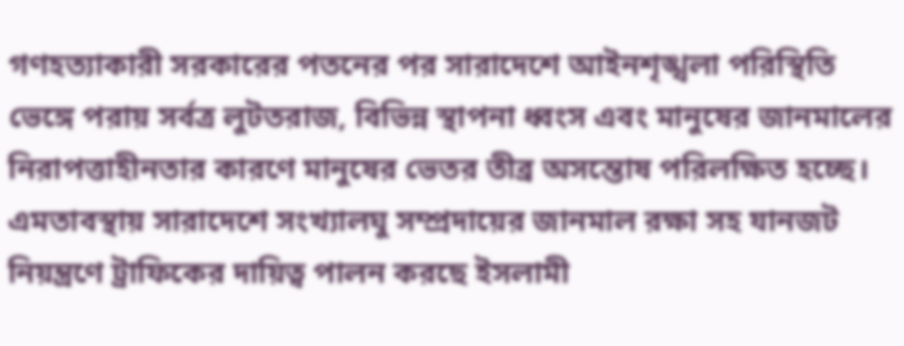গণহত্যাকারী সরকারের পতনের পর সারাদেশে আইনশৃঙ্খলা পরিস্থিতি ভেঙ্গে পরায় সর্বত্র লুটতরাজ, বিভিন্ন স্থাপনা ধ্বংস এবং মানুষের জানমালের নিরাপত্তাহীনতার কারণে মানুষের ভেতর তীব্র অসন্তোষ পরিলক্ষিত হচ্ছে। এমতাবস্থায় সারাদেশে সংখ্যালঘু সম্প্রদায়ের জানমাল রক্ষা সহ যানজট নিয়ন্ত্রণে ট্রাফিকের দায়িত্ব পালন করছে ইসলামী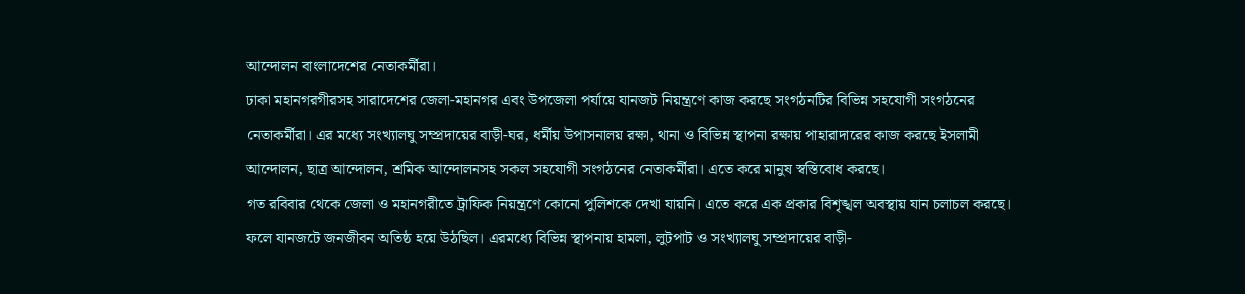আন্দোলন বাংলাদেশের নেতাকর্মীরা।
ঢাকা মহানগরগীরসহ সারাদেশের জেলা-মহানগর এবং উপজেলা পর্যায়ে যানজট নিয়ন্ত্রণে কাজ করছে সংগঠনটির বিভিন্ন সহযোগী সংগঠনের নেতাকর্মীরা। এর মধ্যে সংখ্যালঘু সম্প্রদায়ের বাড়ী-ঘর, ধর্মীয় উপাসনালয় রক্ষা, থানা ও বিভিন্ন স্থাপনা রক্ষায় পাহারাদারের কাজ করছে ইসলামী আন্দোলন, ছাত্র আন্দোলন, শ্রমিক আন্দোলনসহ সকল সহযোগী সংগঠনের নেতাকর্মীরা। এতে করে মানুষ স্বস্তিবোধ করছে।
গত রবিবার থেকে জেলা ও মহানগরীতে ট্রাফিক নিয়ন্ত্রণে কোনো পুলিশকে দেখা যায়নি। এতে করে এক প্রকার বিশৃঙ্খল অবস্থায় যান চলাচল করছে। ফলে যানজটে জনজীবন অতিষ্ঠ হয়ে উঠছিল। এরমধ্যে বিভিন্ন স্থাপনায় হামলা, লুটপাট ও সংখ্যালঘু সম্প্রদায়ের বাড়ী-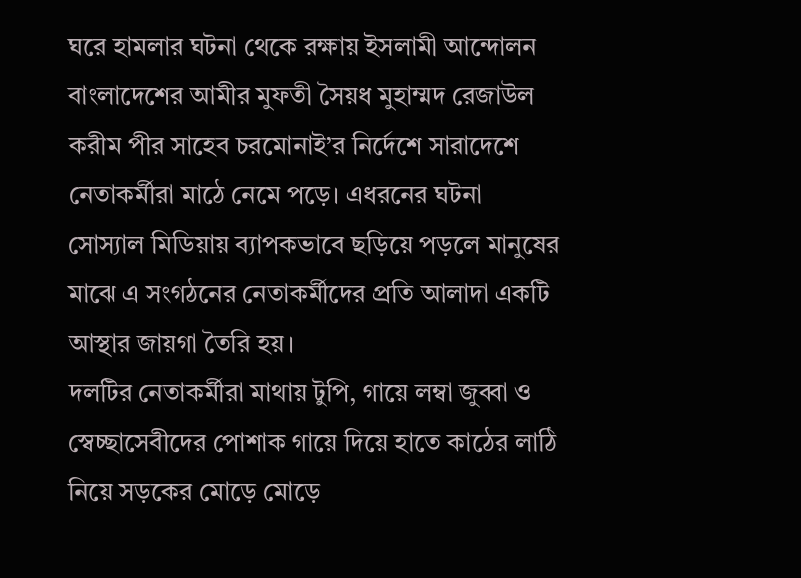ঘরে হামলার ঘটনা থেকে রক্ষায় ইসলামী আন্দোলন বাংলাদেশের আমীর মুফতী সৈয়ধ মুহাম্মদ রেজাউল করীম পীর সাহেব চরমোনাই’র নির্দেশে সারাদেশে নেতাকর্মীরা মাঠে নেমে পড়ে। এধরনের ঘটনা সোস্যাল মিডিয়ায় ব্যাপকভাবে ছড়িয়ে পড়লে মানুষের মাঝে এ সংগঠনের নেতাকর্মীদের প্রতি আলাদা একটি আস্থার জায়গা তৈরি হয়।
দলটির নেতাকর্মীরা মাথায় টুপি, গায়ে লম্বা জুব্বা ও স্বেচ্ছাসেবীদের পোশাক গায়ে দিয়ে হাতে কাঠের লাঠি নিয়ে সড়কের মোড়ে মোড়ে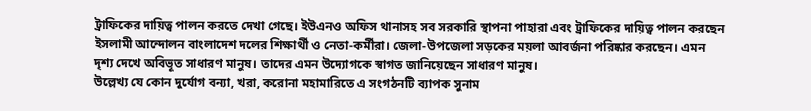ট্রাফিকের দায়িত্ব পালন করতে দেখা গেছে। ইউএনও অফিস থানাসহ সব সরকারি স্থাপনা পাহারা এবং ট্রাফিকের দায়িত্ব পালন করছেন ইসলামী আন্দোলন বাংলাদেশ দলের শিক্ষার্থী ও নেতা-কর্মীরা। জেলা-উপজেলা সড়কের ময়লা আবর্জনা পরিষ্কার করছেন। এমন দৃশ্য দেখে অবিভূত সাধারণ মানুষ। তাদের এমন উদ্যোগকে স্বাগত জানিয়েছেন সাধারণ মানুষ।
উল্লেখ্য যে কোন দুর্যোগ বন্যা, খরা, করোনা মহামারিতে এ সংগঠনটি ব্যাপক সুনাম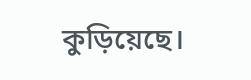কুড়িয়েছে।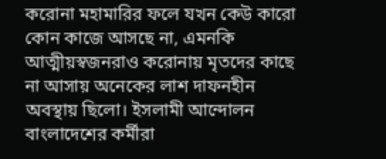করোনা মহামারির ফলে যখন কেউ কারো কোন কাজে আসছে না, এমনকি আত্মীয়স্বজনরাও করোনায় মৃতদের কাছে না আসায় অনেকের লাশ দাফনহীন অবস্থায় ছিলো। ইসলামী আন্দোলন বাংলাদেশের কর্মীরা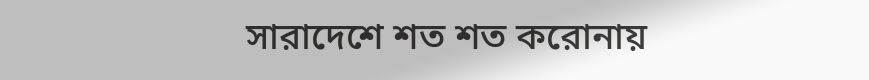সারাদেশে শত শত করোনায়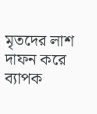মৃতদের লাশ দাফন করে ব্যাপক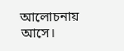আলোচনায় আসে।